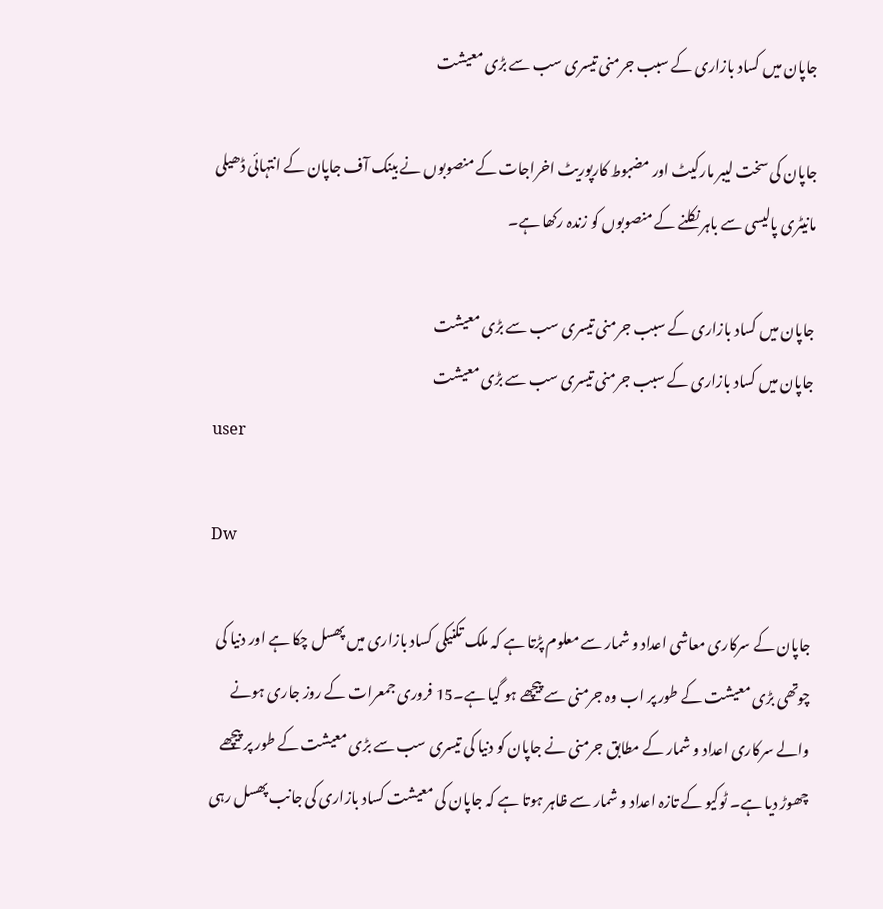جاپان میں کساد بازاری کے سبب جرمنی تیسری سب سے بڑی معیشت

جاپان کی سخت لیبر مارکیٹ اور مضبوط کارپوریٹ اخراجات کے منصوبوں نے بینک آف جاپان کے انتہائی ڈھیلی مانیٹری پالیسی سے باہر نکلنے کے منصوبوں کو زندہ رکھا ہے۔

جاپان میں کساد بازاری کے سبب جرمنی تیسری سب سے بڑی معیشت
جاپان میں کساد بازاری کے سبب جرمنی تیسری سب سے بڑی معیشت
user

Dw

جاپان کے سرکاری معاشی اعداد و شمار سے معلوم پڑتا ہے کہ ملک تکنیکی کساد بازاری میں پھسل چکا ہے اور دنیا کی چوتھی بڑی معیشت کے طور پر اب وہ جرمنی سے پیچھے ہو گیا ہے۔15 فروری جمعرات کے روز جاری ہونے والے سرکاری اعداد و شمار کے مطابق جرمنی نے جاپان کو دنیا کی تیسری سب سے بڑی معیشت کے طور پر پیچھے چھوڑ دیا ہے۔ ٹوکیو کے تازہ اعداد و شمار سے ظاہر ہوتا ہے کہ جاپان کی معیشت کساد بازاری کی جانب پھسل رہی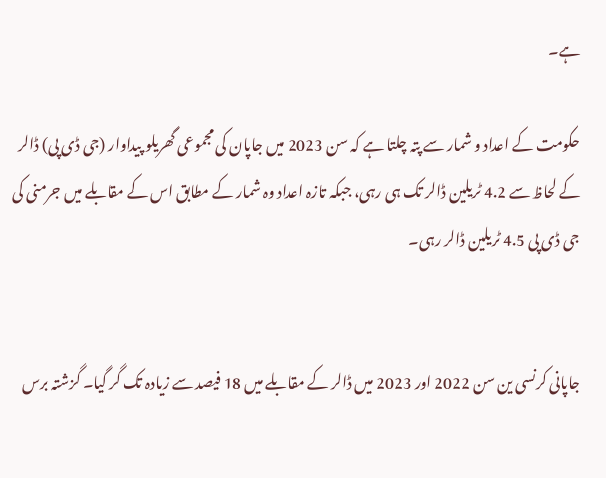ہے۔

حکومت کے اعداد و شمار سے پتہ چلتا ہے کہ سن 2023 میں جاپان کی مجموعی گھریلو پیداوار (جی ڈی پی) ڈالر کے لحاظ سے 4.2 ٹریلین ڈالر تک ہی رہی، جبکہ تازہ اعداد وہ شمار کے مطابق اس کے مقابلے میں جرمنی کی جی ڈی پی 4.5 ٹریلین ڈالر رہی۔


جاپانی کرنسی ین سن 2022 اور 2023 میں ڈالر کے مقابلے میں 18 فیصد سے زیادہ تک گر گیا۔ گزشتہ برس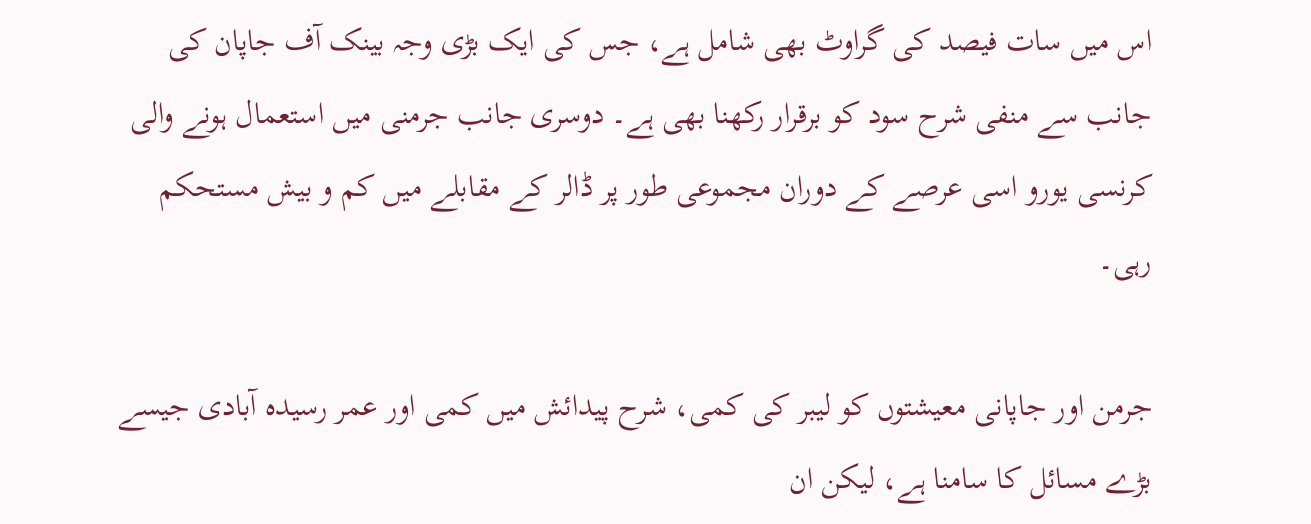اس میں سات فیصد کی گراوٹ بھی شامل ہے، جس کی ایک بڑی وجہ بینک آف جاپان کی جانب سے منفی شرح سود کو برقرار رکھنا بھی ہے۔ دوسری جانب جرمنی میں استعمال ہونے والی کرنسی یورو اسی عرصے کے دوران مجموعی طور پر ڈالر کے مقابلے میں کم و بیش مستحکم رہی۔

جرمن اور جاپانی معیشتوں کو لیبر کی کمی، شرح پیدائش میں کمی اور عمر رسیدہ آبادی جیسے بڑے مسائل کا سامنا ہے، لیکن ان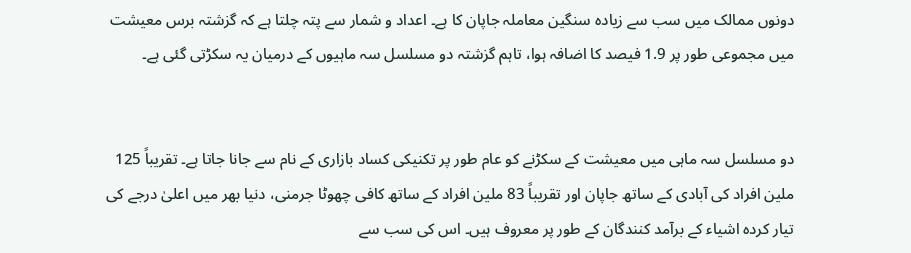دونوں ممالک میں سب سے زیادہ سنگین معاملہ جاپان کا ہے۔ اعداد و شمار سے پتہ چلتا ہے کہ گزشتہ برس معیشت میں مجموعی طور پر 1.9 فیصد کا اضافہ ہوا، تاہم گزشتہ دو مسلسل سہ ماہیوں کے درمیان یہ سکڑتی گئی ہے۔


دو مسلسل سہ ماہی میں معیشت کے سکڑنے کو عام طور پر تکنیکی کساد بازاری کے نام سے جانا جاتا ہے۔ تقریباً 125 ملین افراد کی آبادی کے ساتھ جاپان اور تقریباً 83 ملین افراد کے ساتھ کافی چھوٹا جرمنی، دنیا بھر میں اعلیٰ درجے کی تیار کردہ اشیاء کے برآمد کنندگان کے طور پر معروف ہیں۔ اس کی سب سے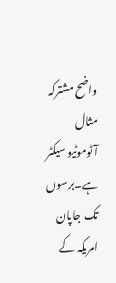واضح مشترکہ مثال آٹوموٹیو سیکٹر ہے۔برسوں تک جاپان امریکہ کے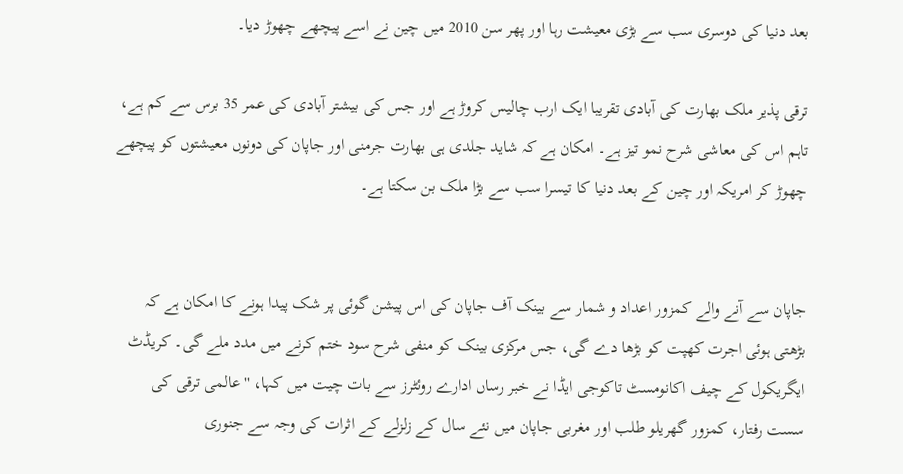بعد دنیا کی دوسری سب سے بڑی معیشت رہا اور پھر سن 2010 میں چین نے اسے پیچھے چھوڑ دیا۔

ترقی پذیر ملک بھارت کی آبادی تقریبا ایک ارب چالیس کروڑ ہے اور جس کی بیشتر آبادی کی عمر 35 برس سے کم ہے، تاہم اس کی معاشی شرح نمو تیز ہے۔ امکان ہے کہ شاید جلدی ہی بھارت جرمنی اور جاپان کی دونوں معیشتوں کو پیچھے چھوڑ کر امریکہ اور چین کے بعد دنیا کا تیسرا سب سے بڑا ملک بن سکتا ہے۔


جاپان سے آنے والے کمزور اعداد و شمار سے بینک آف جاپان کی اس پیشن گوئی پر شک پیدا ہونے کا امکان ہے کہ بڑھتی ہوئی اجرت کھپت کو بڑھا دے گی، جس مرکزی بینک کو منفی شرح سود ختم کرنے میں مدد ملے گی۔ کریڈٹ ایگریکول کے چیف اکانومسٹ تاکوجی ایڈا نے خبر رساں ادارے روئٹرز سے بات چیت میں کہا، ''عالمی ترقی کی سست رفتار، کمزور گھریلو طلب اور مغربی جاپان میں نئے سال کے زلزلے کے اثرات کی وجہ سے جنوری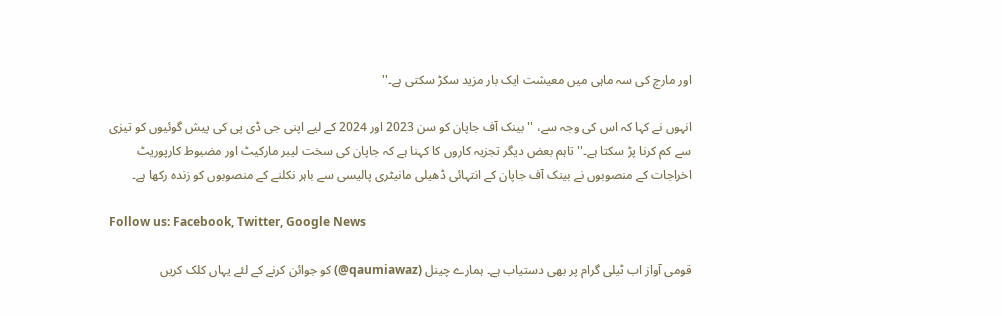اور مارچ کی سہ ماہی میں معیشت ایک بار مزید سکڑ سکتی ہے۔''

انہوں نے کہا کہ اس کی وجہ سے، ''بینک آف جاپان کو سن 2023 اور 2024 کے لیے اپنی جی ڈی پی کی پیش گوئیوں کو تیزی سے کم کرنا پڑ سکتا ہے۔'' تاہم بعض دیگر تجزیہ کاروں کا کہنا ہے کہ جاپان کی سخت لیبر مارکیٹ اور مضبوط کارپوریٹ اخراجات کے منصوبوں نے بینک آف جاپان کے انتہائی ڈھیلی مانیٹری پالیسی سے باہر نکلنے کے منصوبوں کو زندہ رکھا ہے۔

Follow us: Facebook, Twitter, Google News

قومی آواز اب ٹیلی گرام پر بھی دستیاب ہے۔ ہمارے چینل (qaumiawaz@) کو جوائن کرنے کے لئے یہاں کلک کریں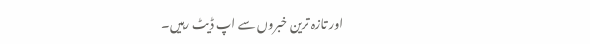اور تازہ ترین خبروں سے اپ ڈیٹ رہیں۔